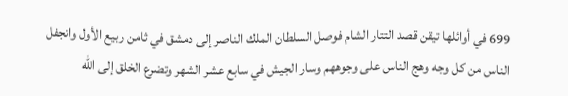699 في أوائلها تيقن قصد التتار الشام فوصل السلطان الملك الناصر إلى دمشق في ثامن ربيع الأول وانجفل الناس من كل وجه وهج الناس على وجوههم وسار الجيش في سابع عشر الشهر وتضرع الخلق إلى الله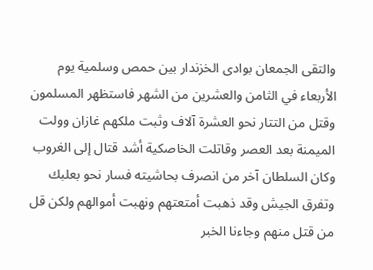والتقى الجمعان بوادى الخزندار بين حمص وسلمية يوم الأربعاء في الثامن والعشرين من الشهر فاستظهر المسلمون وقتل من التتار نحو العشرة آلاف وثبت ملكهم غازان وولت الميمنة بعد العصر وقاتلت الخاصكية أشد قتال إلى الغروب وكان السلطان آخر من انصرف بحاشيته فسار نحو بعلبك وتفرق الجيش وقد ذهبت أمتعتهم ونهبت أموالهم ولكن قل من قتل منهم وجاءنا الخبر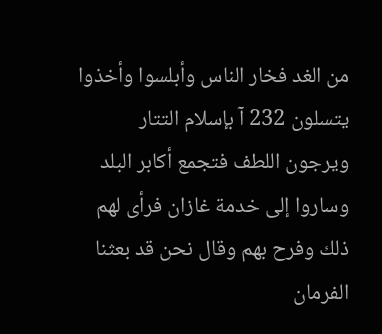من الغد فخار الناس وأبلسوا وأخذوا يتسلون 232 آ بإسلام التتار ويرجون اللطف فتجمع أكابر البلد وساروا إلى خدمة غازان فرأى لهم ذلك وفرح بهم وقال نحن قد بعثنا الفرمان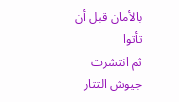بالأمان قبل أن تأتوا
ثم انتشرت جيوش التتار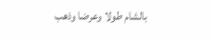بالشام طولا وعرضا وذهب